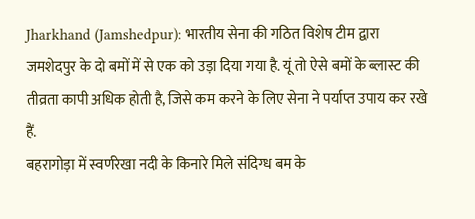Jharkhand (Jamshedpur): भारतीय सेना की गठित विशेष टीम द्वारा जमशेदपुर के दो बमों में से एक को उड़ा दिया गया है. यूं तो ऐसे बमों के ब्लास्ट की तीव्रता कापी अधिक होती है, जिसे कम करने के लिए सेना ने पर्याप्त उपाय कर रखे हैं.
बहरागोड़ा में स्वर्णरेखा नदी के किनारे मिले संदिग्ध बम के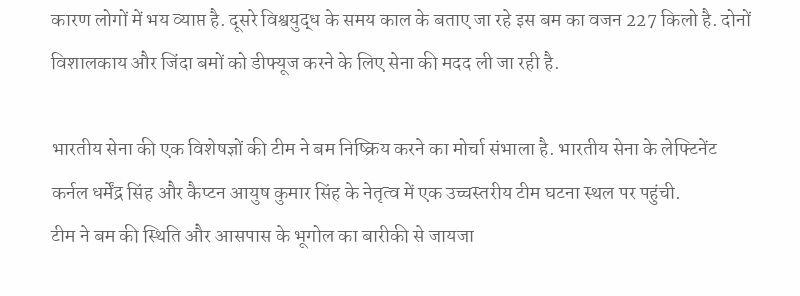कारण लोगों में भय व्याप्त है. दूसरे विश्वयुद्ध के समय काल के बताए जा रहे इस बम का वजन 227 किलो है. दोनों विशालकाय और जिंदा बमों को डीफ्यूज करने के लिए सेना की मदद ली जा रही है.

भारतीय सेना की एक विशेषज्ञों की टीम ने बम निष्क्रिय करने का मोर्चा संभाला है. भारतीय सेना के लेफ्टिनेंट कर्नल धर्मेंद्र सिंह और कैप्टन आयुष कुमार सिंह के नेतृत्व में एक उच्चस्तरीय टीम घटना स्थल पर पहुंची.
टीम ने बम की स्थिति और आसपास के भूगोल का बारीकी से जायजा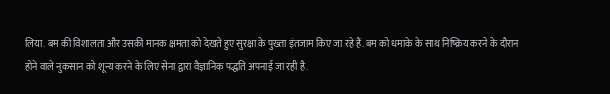लिया. बम की विशालता और उसकी मानक क्षमता को देखते हुए सुरक्षा के पुख्ता इंतजाम किए जा रहे हैं. बम को धमाके के साथ निष्क्रिय करने के दौरान होने वाले नुकसान को शून्य करने के लिए सेना द्वारा वैज्ञानिक पद्धति अपनाई जा रही है.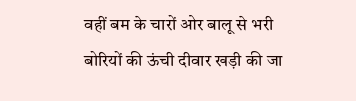वहीं बम के चारों ओर बालू से भरी बोरियों की ऊंची दीवार खड़ी की जा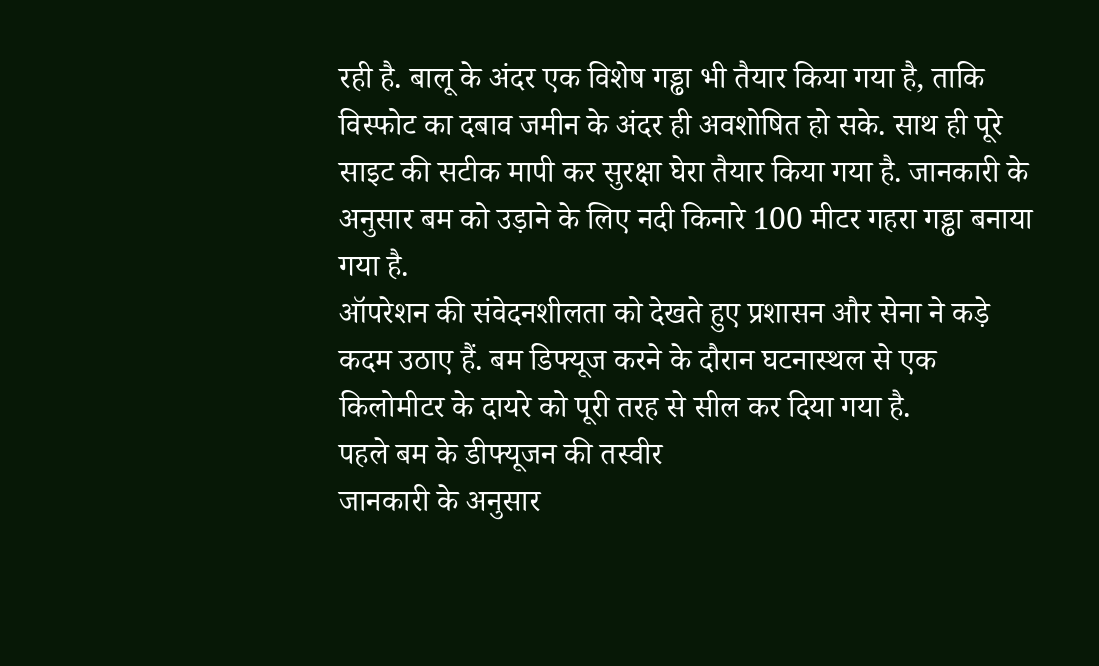रही है. बालू के अंदर एक विशेष गड्ढा भी तैयार किया गया है, ताकि विस्फोट का दबाव जमीन के अंदर ही अवशोषित हो सके. साथ ही पूरे साइट की सटीक मापी कर सुरक्षा घेरा तैयार किया गया है. जानकारी के अनुसार बम को उड़ाने के लिए नदी किनारे 100 मीटर गहरा गड्ढा बनाया गया है.
ऑपरेशन की संवेदनशीलता को देखते हुए प्रशासन और सेना ने कड़े कदम उठाए हैं. बम डिफ्यूज करने के दौरान घटनास्थल से एक किलोमीटर के दायरे को पूरी तरह से सील कर दिया गया है.
पहले बम के डीफ्यूजन की तस्वीर
जानकारी के अनुसार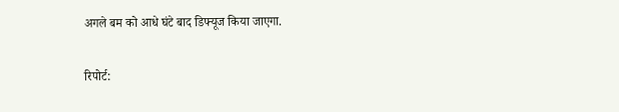अगले बम को आधे घंटे बाद डिफ्यूज किया जाएगा.

रिपोर्ट: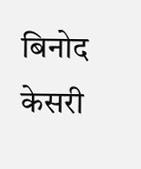बिनोद केसरी